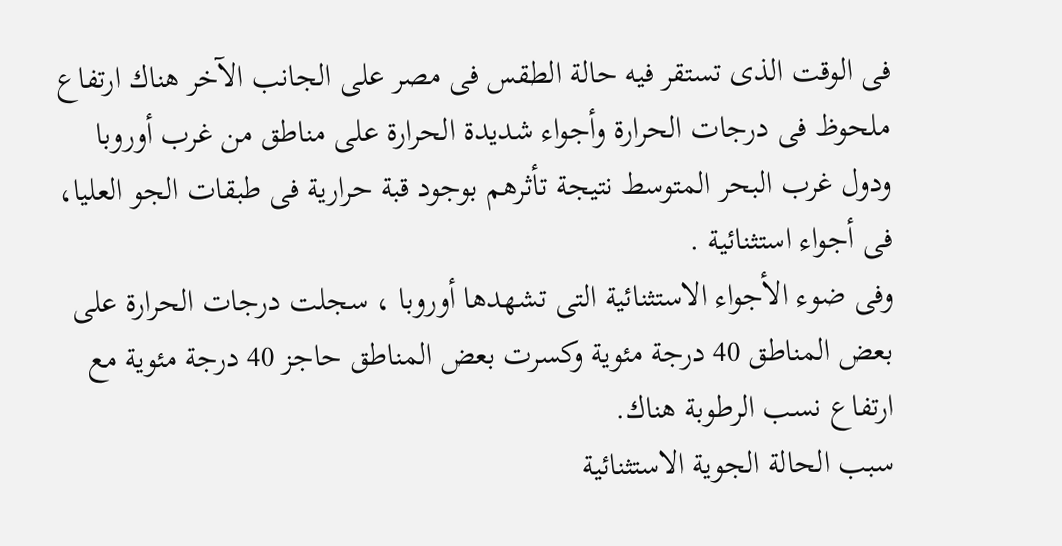فى الوقت الذى تستقر فيه حالة الطقس فى مصر على الجانب الآخر هناك ارتفاع ملحوظ فى درجات الحرارة وأجواء شديدة الحرارة على مناطق من غرب أوروبا ودول غرب البحر المتوسط نتيجة تأثرهم بوجود قبة حرارية فى طبقات الجو العليا، فى أجواء استثنائية .
وفى ضوء الأجواء الاستثنائية التى تشهدها أوروبا ، سجلت درجات الحرارة على بعض المناطق 40 درجة مئوية وكسرت بعض المناطق حاجز 40 درجة مئوية مع ارتفاع نسب الرطوبة هناك.
سبب الحالة الجوية الاستثنائية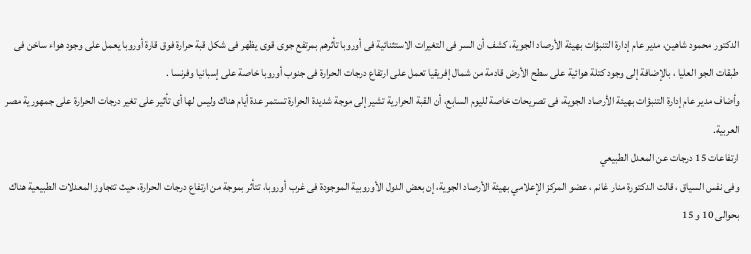الدكتور محمود شاهين، مدير عام إدارة التنبؤات بهيئة الأرصاد الجوية، كشف أن السر فى التغيرات الاستثنائية فى أوروبا تأثرهم بمرتفع جوى قوى يظهر فى شكل قبة حرارة فوق قارة أوروبا يعمل على وجود هواء ساخن فى طبقات الجو العليا ، بالإضافة إلى وجود كتلة هوائية على سطح الأرض قادمة من شمال إفريقيا تعمل على ارتفاع درجات الحرارة فى جنوب أوروبا خاصة على إسبانيا وفرنسا .
وأضاف مدير عام إدارة التنبؤات بهيئة الأرصاد الجوية، فى تصريحات خاصة لليوم السابع، أن القبة الحرارية تشير إلى موجة شديدة الحرارة تستمر عدة أيام هناك وليس لها أى تأثير على تغير درجات الحرارة على جمهورية مصر العربية.
ارتفاعات 15 درجات عن المعدل الطبيعي
وفى نفس السياق ، قالت الدكتورة منار غانم ، عضو المركز الإعلامي بهيئة الأرصاد الجوية، إن بعض الدول الأوروبية الموجودة فى غرب أوروبا، تتأثر بموجة من ارتفاع درجات الحرارة، حيث تتجاوز المعدلات الطبيعية هناك بحوالى 10 و 15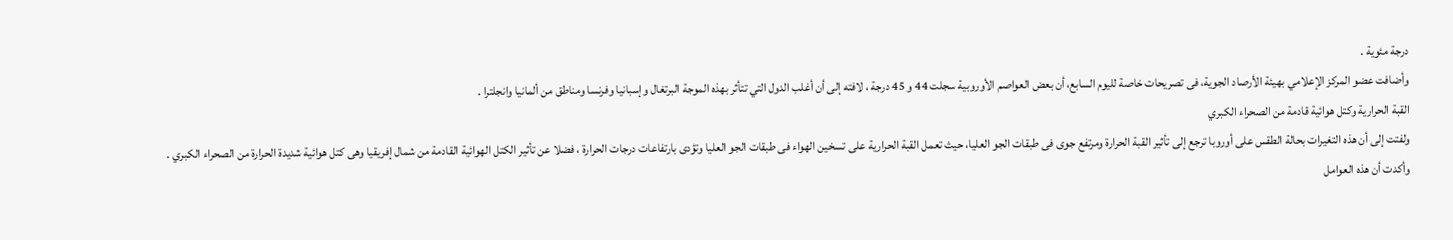درجة مئوية .
وأضافت عضو المركز الإعلامي بهيئة الأرصاد الجوية، فى تصريحات خاصة لليوم السابع، أن بعض العواصم الأوروبية سجلت 44 و 45 درجة ، لافته إلى أن أغلب الدول التي تتأثر بهذه الموجة البرتغال وإسبانيا وفرنسا ومناطق من ألمانيا وانجلترا .
القبة الحرارية وكتل هوائية قادمة من الصحراء الكبري
ولفتت إلى أن هذه التغيرات بحالة الطقس على أوروبا ترجع إلى تأثير القبة الحرارة ومرتفع جوى فى طبقات الجو العليا، حيث تعمل القبة الحرارية على تسخين الهواء فى طبقات الجو العليا وتؤدى بارتفاعات درجات الحرارة ، فضلا عن تأثير الكتل الهوائية القادمة من شمال إفريقيا وهى كتل هوائية شديدة الحرارة من الصحراء الكبري .
وأكدت أن هذه العوامل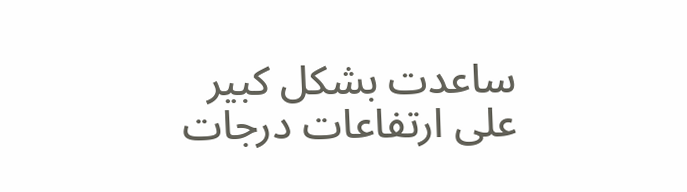ساعدت بشكل كبير على ارتفاعات درجات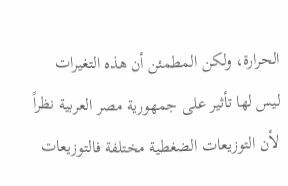الحرارة، ولكن المطمئن أن هذه التغيرات ليس لها تأثير على جمهورية مصر العربية نظراً لأن التوزيعات الضغطية مختلفة فالتوزيعات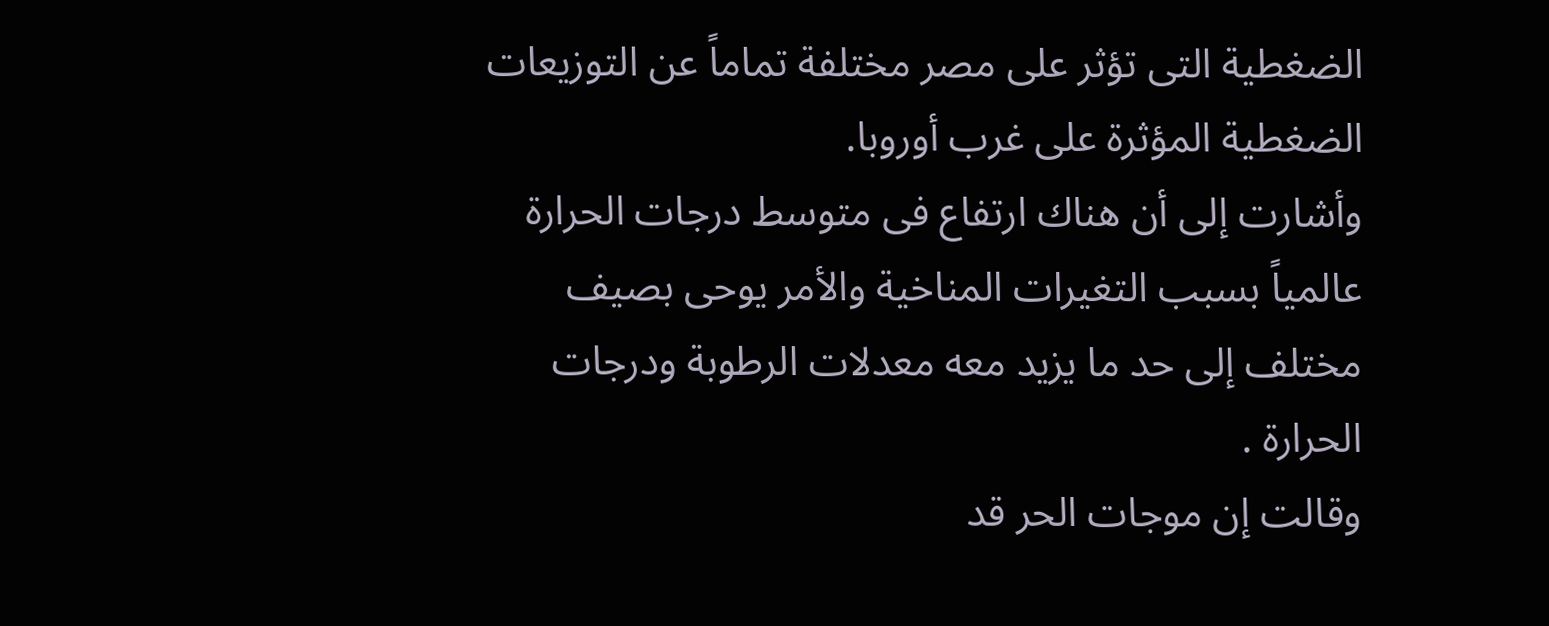الضغطية التى تؤثر على مصر مختلفة تماماً عن التوزيعات الضغطية المؤثرة على غرب أوروبا.
وأشارت إلى أن هناك ارتفاع فى متوسط درجات الحرارة عالمياً بسبب التغيرات المناخية والأمر يوحى بصيف مختلف إلى حد ما يزيد معه معدلات الرطوبة ودرجات الحرارة .
وقالت إن موجات الحر قد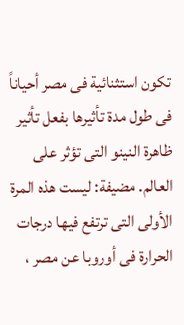تكون استثنائية فى مصر أحياناً فى طول مدة تأثيرها بفعل تأثير ظاهرة النينو التى تؤثر على العالم. مضيفة: ليست هذه المرة الأولى التى ترتفع فيها درجات الحرارة فى أوروبا عن مصر ،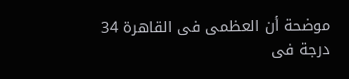موضحة أن العظمى فى القاهرة 34 درجة فى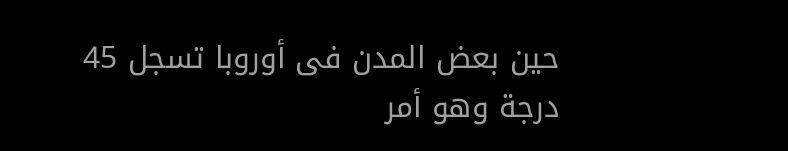حين بعض المدن فى أوروبا تسجل 45 درجة وهو أمر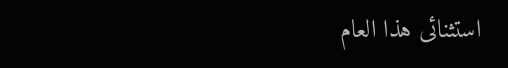استثنائى هذا العام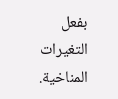بفعل التغيرات المناخية.